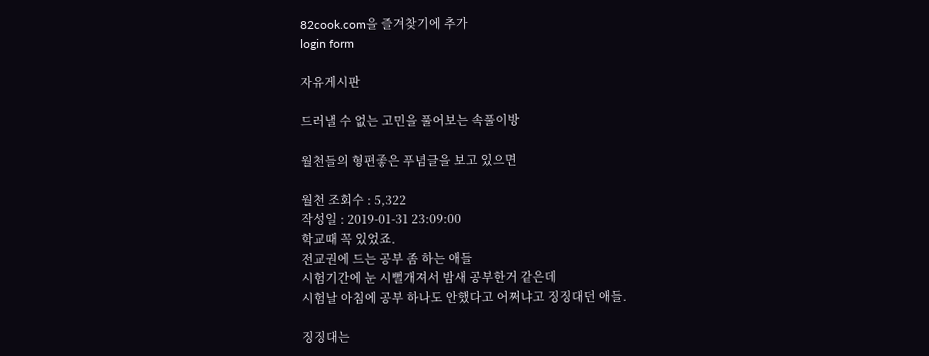82cook.com을 즐겨찾기에 추가
login form

자유게시판

드러낼 수 없는 고민을 풀어보는 속풀이방

월천들의 형편좋은 푸념글을 보고 있으면

월천 조회수 : 5,322
작성일 : 2019-01-31 23:09:00
학교때 꼭 있었죠.
전교권에 드는 공부 좀 하는 애들
시험기간에 눈 시뻘개져서 밤새 공부한거 같은데
시험날 아침에 공부 하나도 안했다고 어쩌냐고 징징대던 애들.

징징대는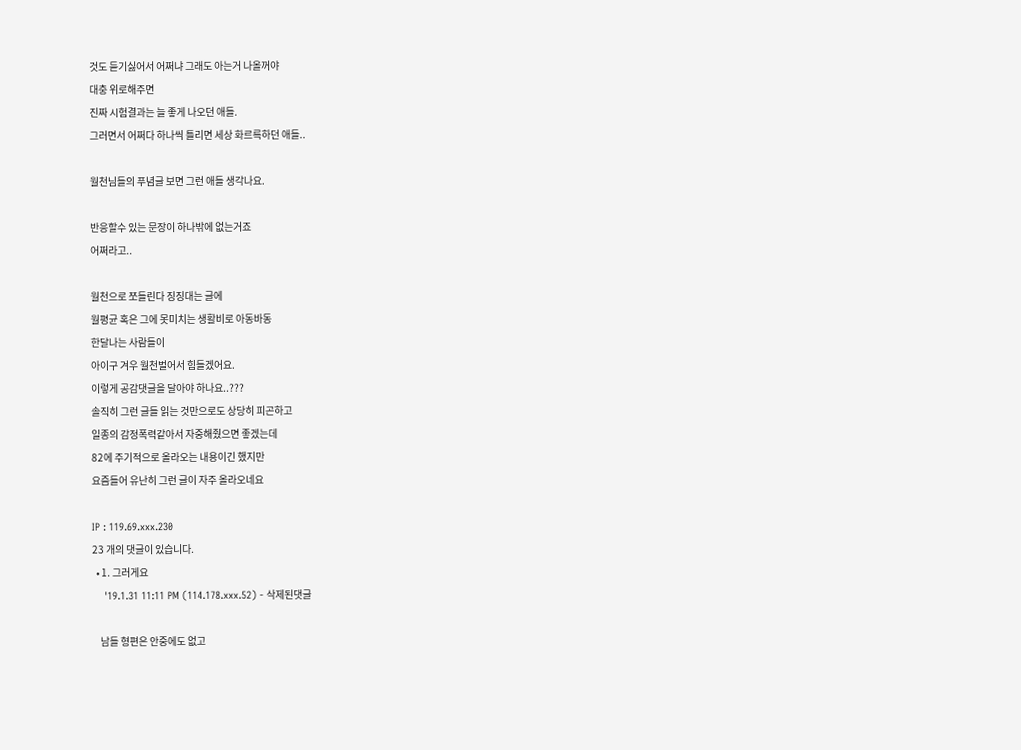것도 듣기싫어서 어쩌냐 그래도 아는거 나올꺼야
대충 위로해주면
진짜 시험결과는 늘 좋게 나오던 애들.
그러면서 어쩌다 하나씩 틀리면 세상 화르륵하던 애들..

월천님들의 푸념글 보면 그런 애들 생각나요.

반응할수 있는 문장이 하나밖에 없는거죠
어쩌라고..

월천으로 쪼들린다 징징대는 글에
월평균 혹은 그에 못미치는 생활비로 아동바동
한달나는 사람들이
아이구 겨우 월천벌어서 힘들겠어요.
이렇게 공감댓글을 달아야 하나요..???
솔직히 그런 글들 읽는 것만으로도 상당히 피곤하고
일종의 감정폭력같아서 자중해줬으면 좋겠는데
82에 주기적으로 올라오는 내용이긴 했지만
요즘들어 유난히 그런 글이 자주 올라오네요

IP : 119.69.xxx.230
23 개의 댓글이 있습니다.
  • 1. 그러게요
    '19.1.31 11:11 PM (114.178.xxx.52) - 삭제된댓글

    남들 형편은 안중에도 없고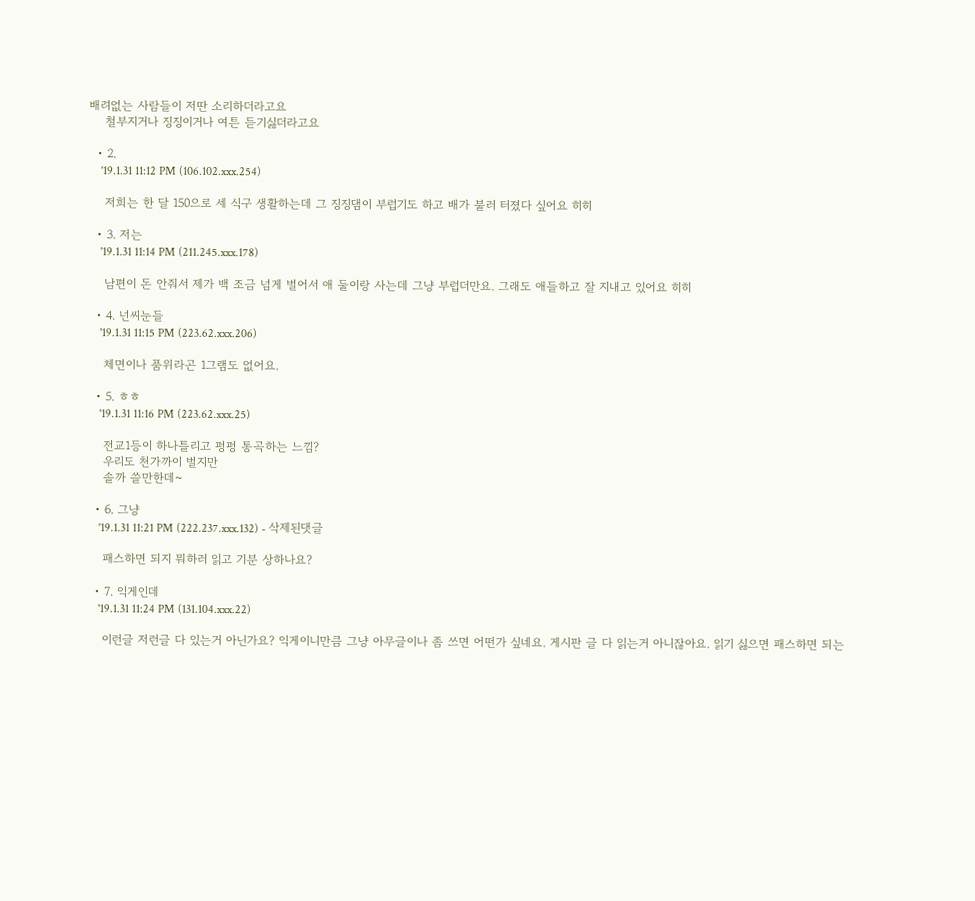배려없는 사람들이 저딴 소리하더라고요
    철부지거나 징징이거나 여튼 듣기싫더라고요

  • 2.
    '19.1.31 11:12 PM (106.102.xxx.254)

    저희는 한 달 150으로 세 식구 생활하는데 그 징징댐이 부럽기도 하고 배가 불러 터졌다 싶어요 히히

  • 3. 저는
    '19.1.31 11:14 PM (211.245.xxx.178)

    남편이 돈 안줘서 제가 백 조금 넘게 벌어서 애 둘이랑 사는데 그냥 부럽더만요. 그래도 애들하고 잘 지내고 있어요 히히

  • 4. 넌씨눈들
    '19.1.31 11:15 PM (223.62.xxx.206)

    체면이나 품위라곤 1그램도 없어요.

  • 5. ㅎㅎ
    '19.1.31 11:16 PM (223.62.xxx.25)

    전교1등이 하나틀리고 펑펑 통곡하는 느낌?
    우리도 천가까이 벌지만
    솔까 쓸만한데~

  • 6. 그냥
    '19.1.31 11:21 PM (222.237.xxx.132) - 삭제된댓글

    패스하면 되지 뭐하러 읽고 기분 상하나요?

  • 7. 익게인데
    '19.1.31 11:24 PM (131.104.xxx.22)

    이런글 저런글 다 있는거 아닌가요? 익게이니만큼 그냥 아무글이나 좀 쓰면 어떤가 싶네요. 게시판 글 다 읽는거 아니잖아요. 읽기 싫으면 패스하면 되는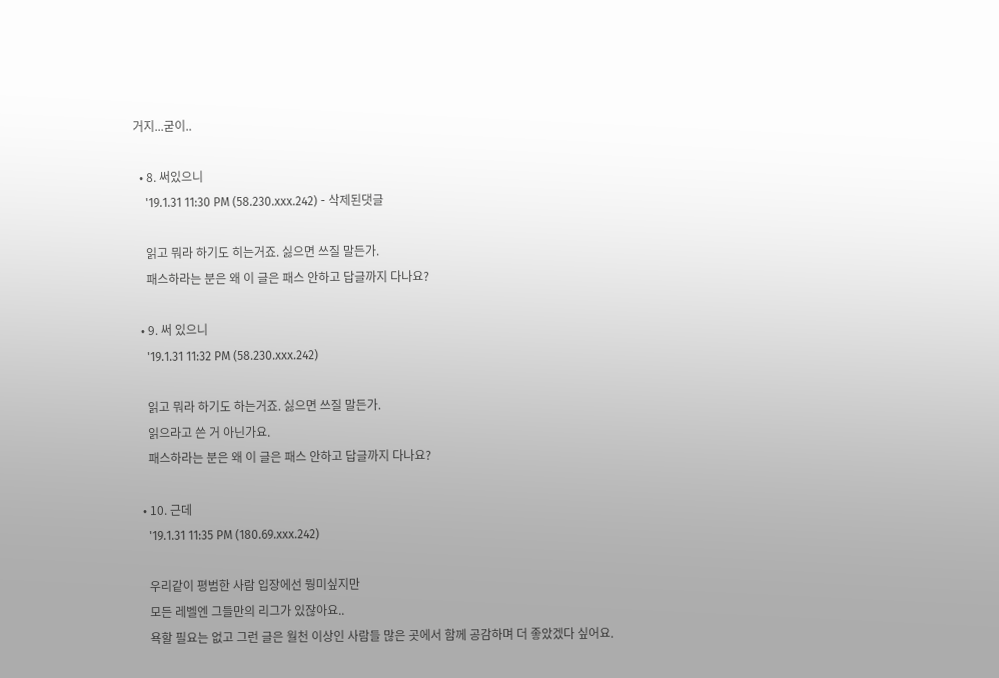거지...굳이..

  • 8. 써있으니
    '19.1.31 11:30 PM (58.230.xxx.242) - 삭제된댓글

    읽고 뭐라 하기도 히는거죠. 싫으면 쓰질 말든가.
    패스하라는 분은 왜 이 글은 패스 안하고 답글까지 다나요?

  • 9. 써 있으니
    '19.1.31 11:32 PM (58.230.xxx.242)

    읽고 뭐라 하기도 하는거죠. 싫으면 쓰질 말든가.
    읽으라고 쓴 거 아닌가요.
    패스하라는 분은 왜 이 글은 패스 안하고 답글까지 다나요?

  • 10. 근데
    '19.1.31 11:35 PM (180.69.xxx.242)

    우리같이 평범한 사람 입장에선 뭥미싶지만
    모든 레벨엔 그들만의 리그가 있잖아요..
    욕할 필요는 없고 그런 글은 월천 이상인 사람들 많은 곳에서 함께 공감하며 더 좋았겠다 싶어요.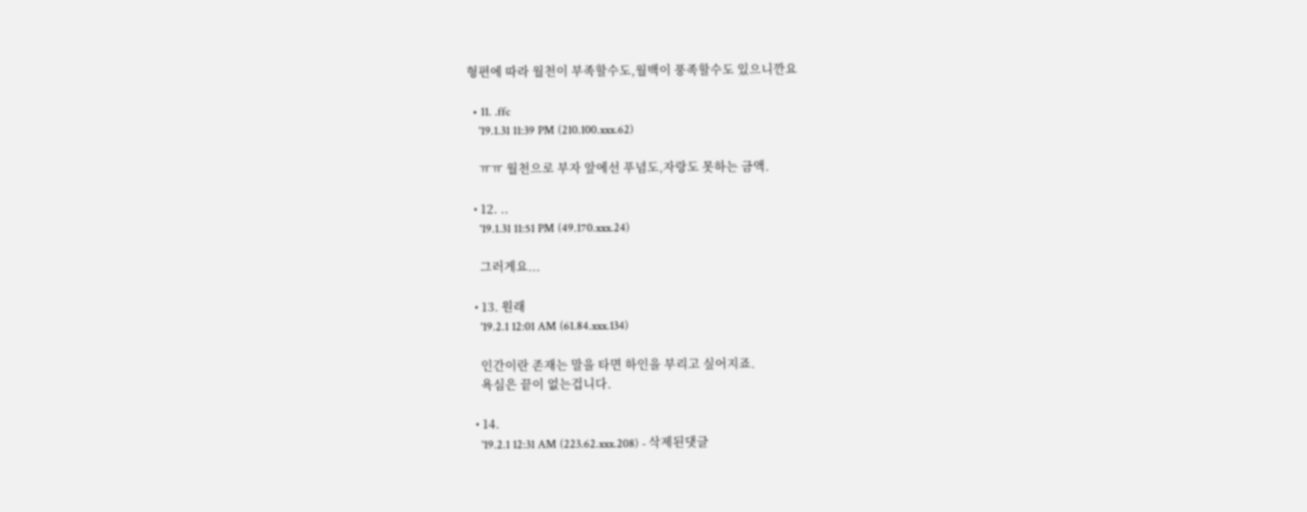형편에 따라 월천이 부족할수도,월백이 풍족할수도 있으니깐요

  • 11. .ffc
    '19.1.31 11:39 PM (210.100.xxx.62)

    ㅠㅠ 월천으로 부자 앞에선 푸념도,자랑도 못하는 금액.

  • 12. ..
    '19.1.31 11:51 PM (49.170.xxx.24)

    그러게요...

  • 13. 원래
    '19.2.1 12:01 AM (61.84.xxx.134)

    인간이란 존재는 말을 타면 하인을 부리고 싶어지죠.
    욕심은 끝이 없는겁니다.

  • 14.
    '19.2.1 12:31 AM (223.62.xxx.208) - 삭제된댓글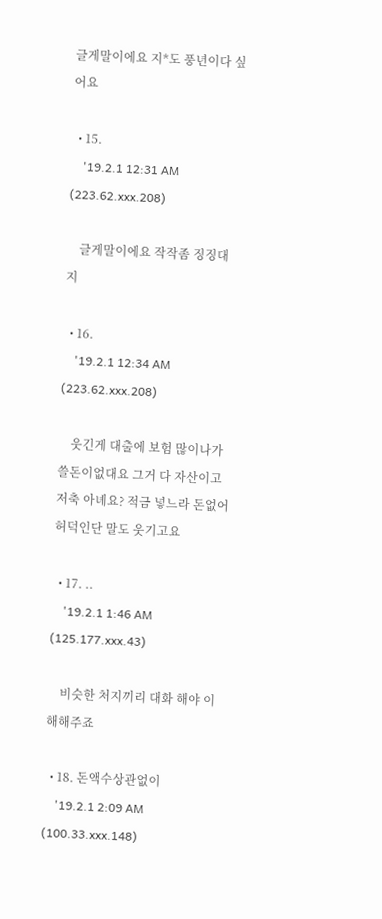글게말이에요 지*도 풍년이다 싶어요

  • 15.
    '19.2.1 12:31 AM (223.62.xxx.208)

    글게말이에요 작작좀 징징대지

  • 16.
    '19.2.1 12:34 AM (223.62.xxx.208)

    웃긴게 대출에 보험 많이나가 쓸돈이없대요 그거 다 자산이고 저축 아녜요? 적금 넣느라 돈없어 허덕인단 말도 웃기고요

  • 17. ..
    '19.2.1 1:46 AM (125.177.xxx.43)

    비슷한 처지끼리 대화 해야 이해해주죠

  • 18. 돈액수상관없이
    '19.2.1 2:09 AM (100.33.xxx.148)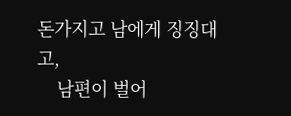돈가지고 남에게 징징대고,
    남편이 벌어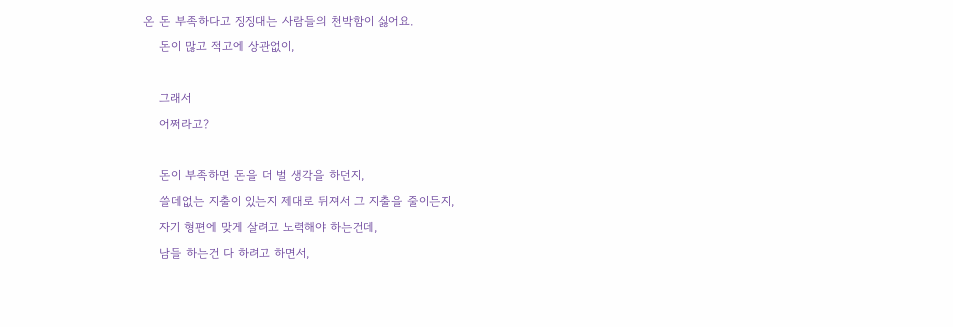온 돈 부족하다고 징징대는 사람들의 천박함이 싫어요.
    돈이 많고 적고에 상관없이,

    그래서
    어쩌라고?

    돈이 부족하면 돈을 더 벌 생각을 하던지,
    쓸데없는 지출이 있는지 제대로 뒤져서 그 지출을 줄이든지,
    자기 형편에 맞게 살려고 노력해야 하는건데,
    남들 하는건 다 하려고 하면서,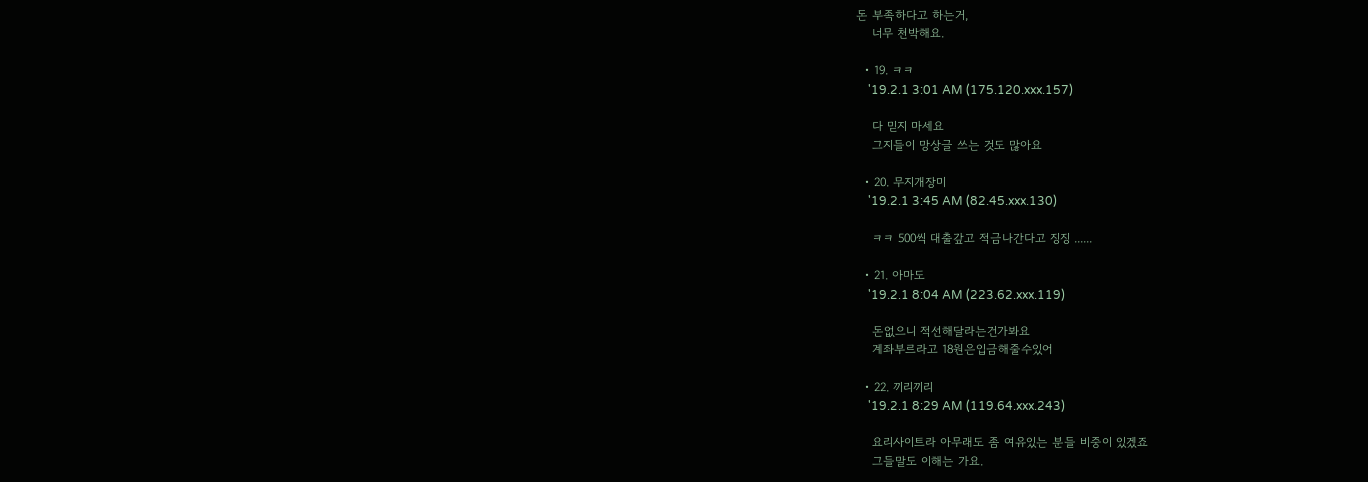돈 부족하다고 하는거,
    너무 천박해요.

  • 19. ㅋㅋ
    '19.2.1 3:01 AM (175.120.xxx.157)

    다 믿지 마세요
    그지들이 망상글 쓰는 것도 많아요

  • 20. 무지개장미
    '19.2.1 3:45 AM (82.45.xxx.130)

    ㅋㅋ 500씩 대출갚고 적금나간다고 징징 ......

  • 21. 아마도
    '19.2.1 8:04 AM (223.62.xxx.119)

    돈없으니 적선해달라는건가봐요
    계좌부르라고 18원은입금해줄수있어

  • 22. 끼리끼리
    '19.2.1 8:29 AM (119.64.xxx.243)

    요리사이트라 아무래도 좀 여유있는 분들 비중이 있겠죠
    그들말도 이해는 가요.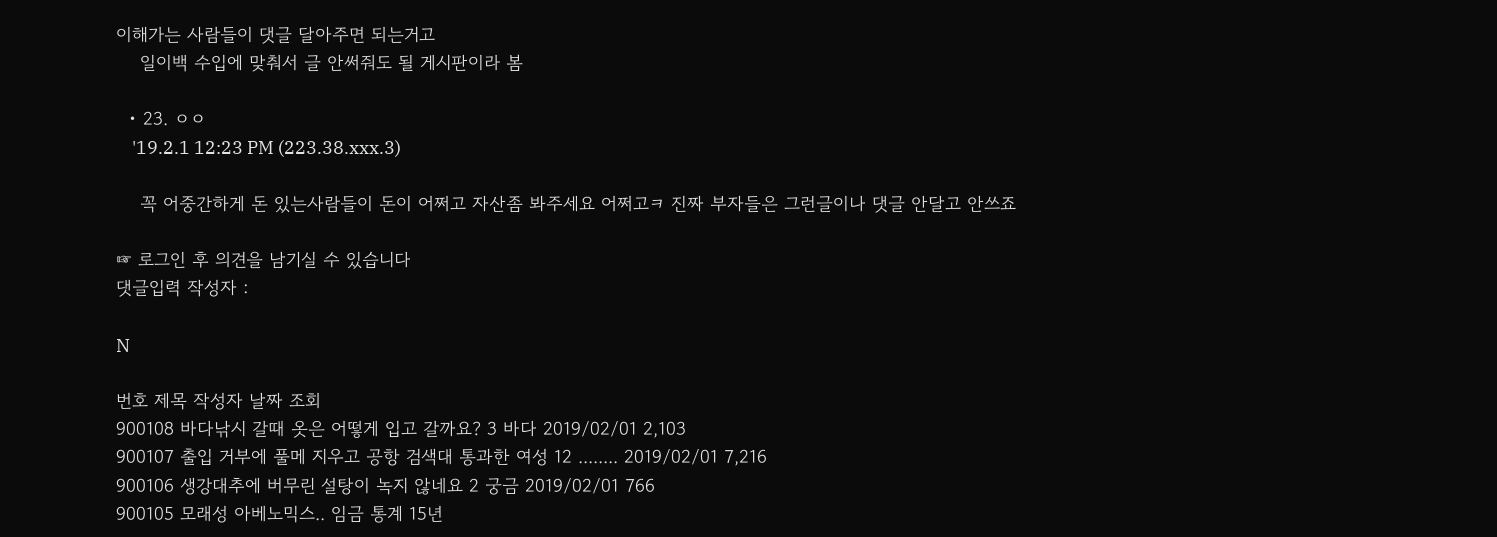이해가는 사람들이 댓글 달아주면 되는거고
    일이백 수입에 맞춰서 글 안써줘도 될 게시판이라 봄

  • 23. ㅇㅇ
    '19.2.1 12:23 PM (223.38.xxx.3)

    꼭 어중간하게 돈 있는사람들이 돈이 어쩌고 자산좀 봐주세요 어쩌고ㅋ 진짜 부자들은 그런글이나 댓글 안달고 안쓰죠

☞ 로그인 후 의견을 남기실 수 있습니다
댓글입력 작성자 :

N

번호 제목 작성자 날짜 조회
900108 바다낚시 갈때 옷은 어떻게 입고 갈까요? 3 바다 2019/02/01 2,103
900107 출입 거부에 풀메 지우고 공항 검색대 통과한 여성 12 ........ 2019/02/01 7,216
900106 생강대추에 버무린 설탕이 녹지 않네요 2 궁금 2019/02/01 766
900105 모래성 아베노믹스.. 임금 통계 15년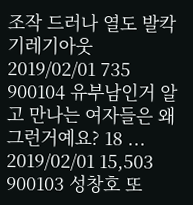조작 드러나 열도 발칵 기레기아웃 2019/02/01 735
900104 유부남인거 알고 만나는 여자들은 왜 그런거예요? 18 ... 2019/02/01 15,503
900103 성창호 또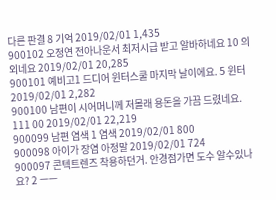다른 판결 8 기억 2019/02/01 1,435
900102 오정연 전아나운서 최저시급 받고 알바하네요 10 의외네요 2019/02/01 20,285
900101 예비고1 드디어 윈터스쿨 마지막 날이에요. 5 윈터 2019/02/01 2,282
900100 남편이 시어머니께 저몰래 용돈을 가끔 드렸네요. 111 00 2019/02/01 22,219
900099 남편 염색 1 염색 2019/02/01 800
900098 아이가 장염 아정말 2019/02/01 724
900097 콘텍트렌즈 착용하던거. 안경점가면 도수 알수있나요? 2 ㅡㅡ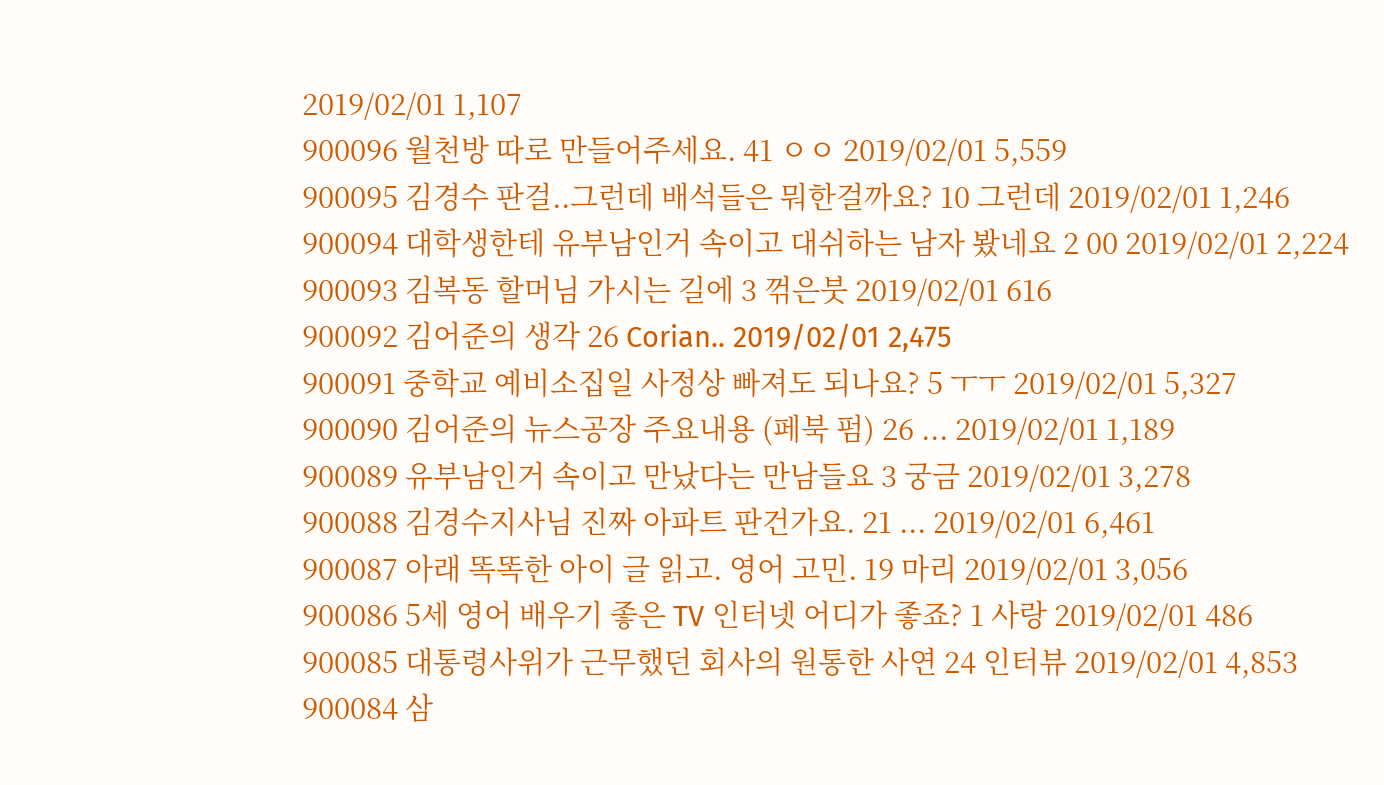2019/02/01 1,107
900096 월천방 따로 만들어주세요. 41 ㅇㅇ 2019/02/01 5,559
900095 김경수 판걸..그런데 배석들은 뭐한걸까요? 10 그런데 2019/02/01 1,246
900094 대학생한테 유부남인거 속이고 대쉬하는 남자 봤네요 2 00 2019/02/01 2,224
900093 김복동 할머님 가시는 길에 3 꺾은붓 2019/02/01 616
900092 김어준의 생각 26 Corian.. 2019/02/01 2,475
900091 중학교 예비소집일 사정상 빠져도 되나요? 5 ㅜㅜ 2019/02/01 5,327
900090 김어준의 뉴스공장 주요내용 (페북 펌) 26 ... 2019/02/01 1,189
900089 유부남인거 속이고 만났다는 만남들요 3 궁금 2019/02/01 3,278
900088 김경수지사님 진짜 아파트 판건가요. 21 ... 2019/02/01 6,461
900087 아래 똑똑한 아이 글 읽고. 영어 고민. 19 마리 2019/02/01 3,056
900086 5세 영어 배우기 좋은 TV 인터넷 어디가 좋죠? 1 사랑 2019/02/01 486
900085 대통령사위가 근무했던 회사의 원통한 사연 24 인터뷰 2019/02/01 4,853
900084 삼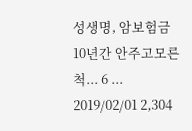성생명, 암보험금 10년간 안주고모른척... 6 ... 2019/02/01 2,304